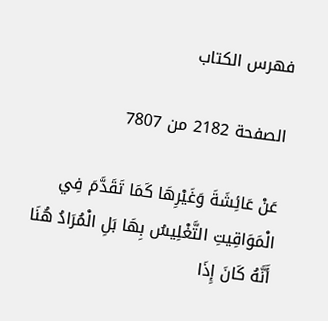فهرس الكتاب

الصفحة 2182 من 7807

عَنْ عَائِشَةَ وَغَيْرِهَا كَمَا تَقَدَّمَ فِي الْمَوَاقِيتِ التَّغْلِيسُ بِهَا بَلِ الْمُرَادُ هُنَا أَنَّهُ كَانَ إِذَا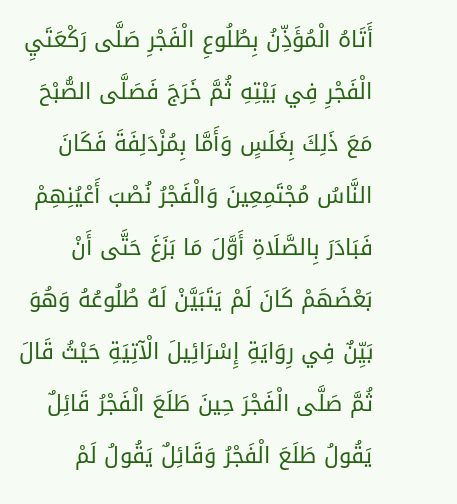أَتَاهُ الْمُؤَذِّنُ بِطُلُوعِ الْفَجْرِ صَلَّى رَكْعَتَيِ الْفَجْرِ فِي بَيْتِهِ ثُمَّ خَرَجَ فَصَلَّى الصُّبْحَ مَعَ ذَلِكَ بِغَلَسٍ وَأَمَّا بِمُزْدَلِفَةَ فَكَانَ النَّاسُ مُجْتَمِعِينَ وَالْفَجْرُ نُصْبَ أَعْيُنِهِمْ فَبَادَرَ بِالصَّلَاةِ أَوَّلَ مَا بَزَغَ حَتَّى أَنْ بَعْضَهَمْ كَانَ لَمْ يَتَبَيَّنْ لَهُ طُلُوعُهُ وَهُوَ بَيِّنٌ فِي رِوَايَةِ إِسْرَائِيلَ الْآتِيَةِ حَيْثُ قَالَ ثُمَّ صَلَّى الْفَجْرَ حِينَ طَلَعَ الْفَجْرُ قَائِلٌ يَقُولُ طَلَعَ الْفَجْرُ وَقَائِلٌ يَقُولُ لَمْ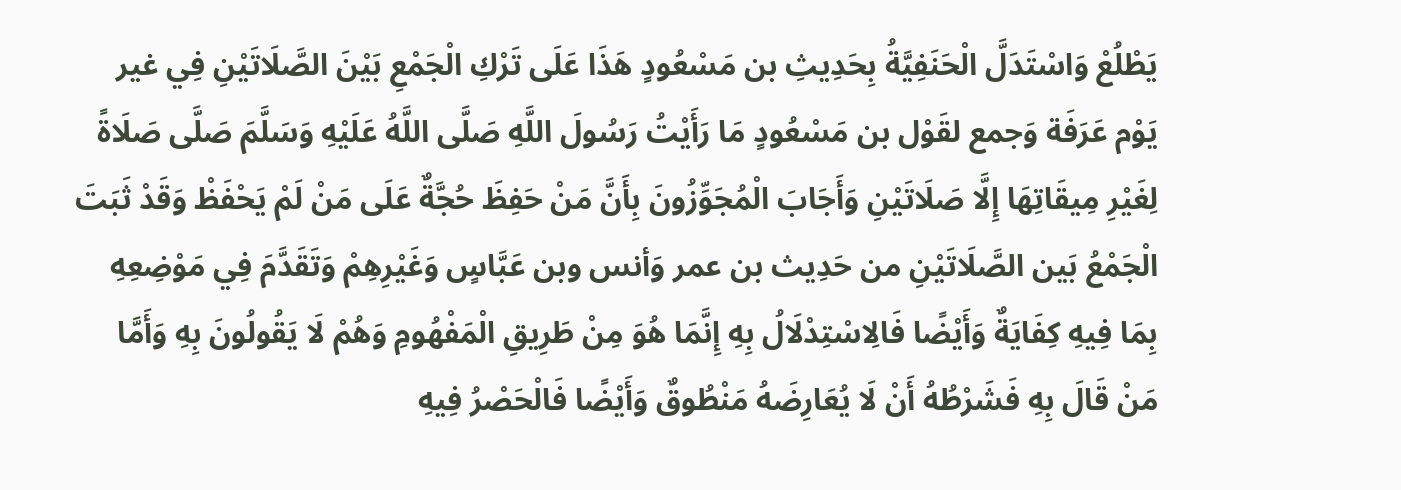يَطْلُعْ وَاسْتَدَلَّ الْحَنَفِيَّةُ بِحَدِيثِ بن مَسْعُودٍ هَذَا عَلَى تَرْكِ الْجَمْعِ بَيْنَ الصَّلَاتَيْنِ فِي غير يَوْم عَرَفَة وَجمع لقَوْل بن مَسْعُودٍ مَا رَأَيْتُ رَسُولَ اللَّهِ صَلَّى اللَّهُ عَلَيْهِ وَسَلَّمَ صَلَّى صَلَاةً لِغَيْرِ مِيقَاتِهَا إِلَّا صَلَاتَيْنِ وَأَجَابَ الْمُجَوِّزُونَ بِأَنَّ مَنْ حَفِظَ حُجَّةٌ عَلَى مَنْ لَمْ يَحْفَظْ وَقَدْ ثَبَتَ الْجَمْعُ بَين الصَّلَاتَيْنِ من حَدِيث بن عمر وَأنس وبن عَبَّاسٍ وَغَيْرِهِمْ وَتَقَدَّمَ فِي مَوْضِعِهِ بِمَا فِيهِ كِفَايَةٌ وَأَيْضًا فَالِاسْتِدْلَالُ بِهِ إِنَّمَا هُوَ مِنْ طَرِيقِ الْمَفْهُومِ وَهُمْ لَا يَقُولُونَ بِهِ وَأَمَّا مَنْ قَالَ بِهِ فَشَرْطُهُ أَنْ لَا يُعَارِضَهُ مَنْطُوقٌ وَأَيْضًا فَالْحَصْرُ فِيهِ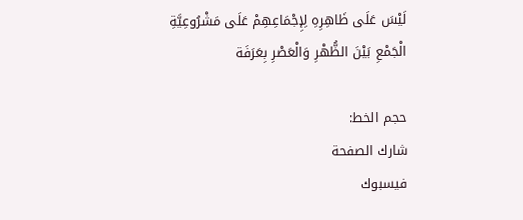لَيْسَ عَلَى ظَاهِرِهِ لِإِجْمَاعِهِمْ عَلَى مَشْرُوعِيَّةِ الْجَمْعِ بَيْنَ الظُّهْرِ وَالْعَصْرِ بِعَرَفَة

حجم الخط:
شارك الصفحة
فيسبوك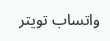واتساب تويتر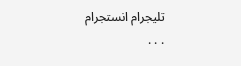تليجرام انستجرام
. . .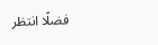فضلًا انتظر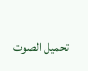تحميل الصوت